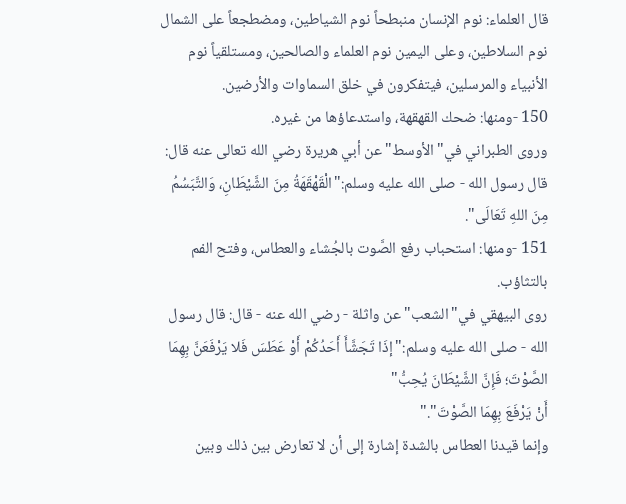قال العلماء: نوم الإنسان منبطحاً نوم الشياطين، ومضطجعاً على الشمال نوم السلاطين، وعلى اليمين نوم العلماء والصالحين، ومستلقياً نوم الأنبياء والمرسلين، فيتفكرون في خلق السماوات والأرضين.
150 -ومنها: ضحك القهقهة، واستدعاؤها من غيره.
وروى الطبراني في"الأوسط"عن أبي هريرة رضي الله تعالى عنه قال: قال رسول الله - صلى الله عليه وسلم:"الْقَهْقَهَةُ مِنَ الشَّيْطَانِ، وَالتَّبَسُمُ مِنَ اللهِ تَعَالَى".
151 -ومنها: استحباب رفع الصَّوت بالجُشاء والعطاس، وفتح الفم بالتثاؤب.
روى البيهقي في"الشعب"عن واثلة - رضي الله عنه - قال: قال رسول الله - صلى الله عليه وسلم:"إذَا تَجَشَّأَ أَحَدُكُمْ أَوْ عَطَسَ فَلا يَرْفَعَنَّ بِهِمَا الصَّوْتَ؛ فَإِنَّ الشَّيْطَانَ يُحِبُّ"
أَنْ يَرْفَعَ بِهِمَا الصَّوْتَ"."
وإنما قيدنا العطاس بالشدة إشارة إلى أن لا تعارض بين ذلك وبين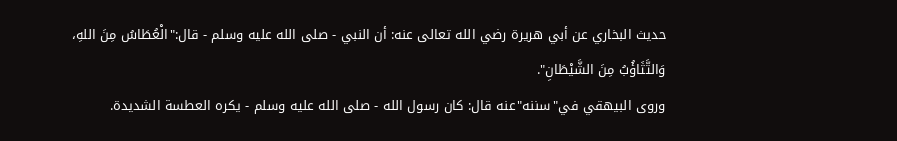حديث البخاري عن أبي هريرة رضي الله تعالى عنه: أن النبي - صلى الله عليه وسلم - قال:"الْعُطَاسُ مِنَ اللهِ، وَالتَّثَاؤُبُ مِنَ الشَّيْطَانِ".
وروى البيهقي في"سننه"عنه قال: كان رسول الله - صلى الله عليه وسلم - يكره العطسة الشديدة.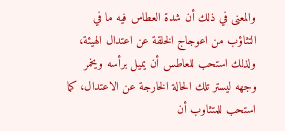والمعنى في ذلك أن شدة العطاس فيه ما في التثاؤب من اعوجاج الخلقة عن اعتدال الهيئة، ولذلك استحب للعاطس أن يميل برأسه ويخمر وجهه ليستر تلك الحالة الخارجة عن الاعتدال، كما استحب للمتثاوب أن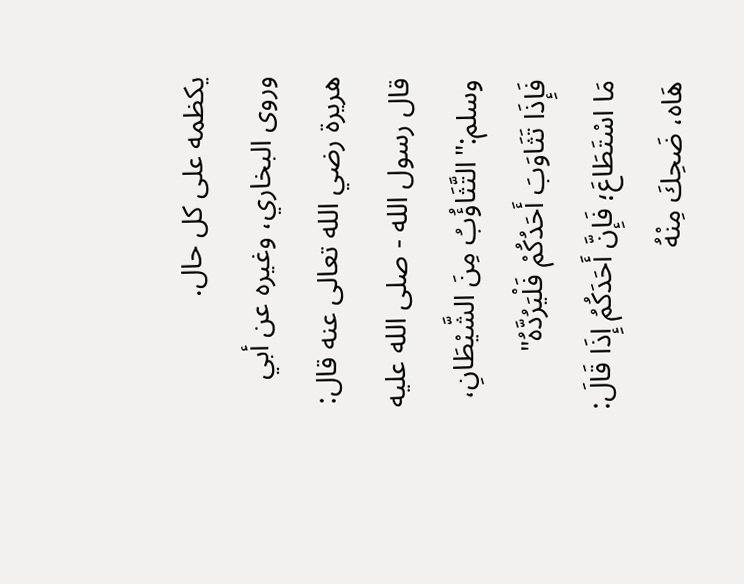يكظمه على كل حال.
وروى البخاري، وغيره عن أبي هريرة رضي الله تعالى عنه قال: قال رسول الله - صلى الله عليه وسلم:"التَّثَاؤُبُ مِنَ الشَّيْطَانِ، فَإِذَا تَثَاوَبَ أَحَدُكُمْ فَلْيَرُدَّهُ"
مَا اسْتَطَاعَ؛ فَإِنَّ أَحَدَكُمُ إِذَا قَالَ: هَاه، ضَحِكَ مِنْهُ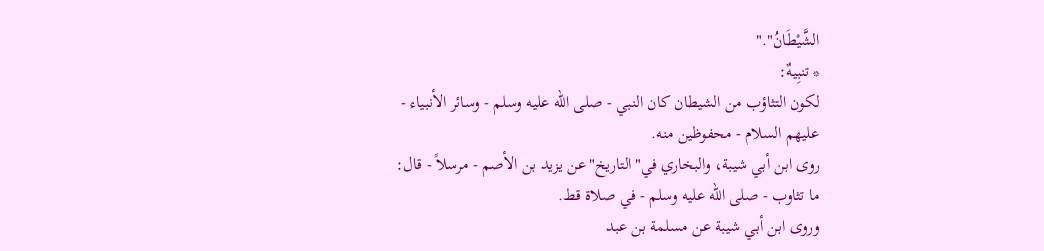الشَّيْطَانُ"."
* تنبِيهٌ:
لكون التثاؤب من الشيطان كان النبي - صلى الله عليه وسلم - وسائر الأنبياء - عليهم السلام - محفوظين منه.
روى ابن أبي شيبة، والبخاري في"التاريخ"عن يزيد بن الأصم - مرسلاً - قال: ما تثاوب - صلى الله عليه وسلم - في صلاة قط.
وروى ابن أبي شيبة عن مسلمة بن عبد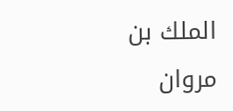الملك بن مروان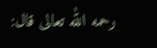رحمه الله تعالى قال: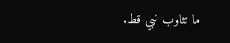ما تثاوب نبي قط.